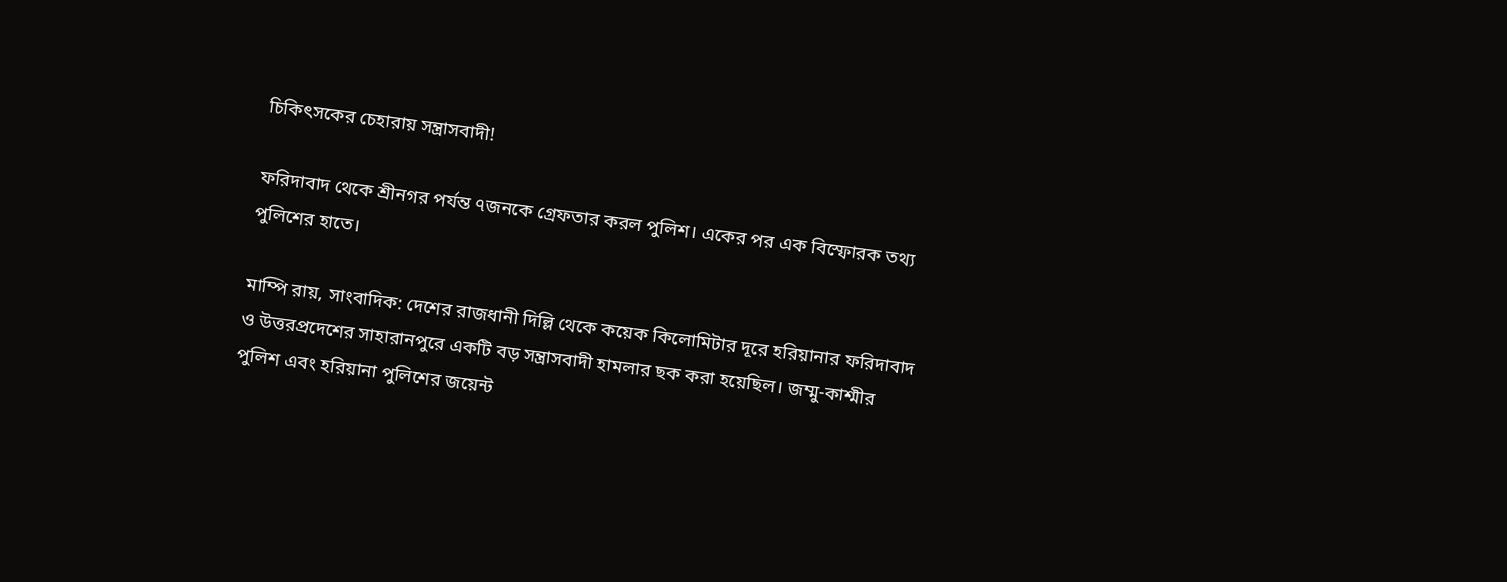চিকিৎসকের চেহারায় সন্ত্রাসবাদী!

ফরিদাবাদ থেকে শ্রীনগর পর্যন্ত ৭জনকে গ্রেফতার করল পুলিশ। একের পর এক বিস্ফোরক তথ্য পুলিশের হাতে।

মাম্পি রায়, সাংবাদিক: দেশের রাজধানী দিল্লি থেকে কয়েক কিলোমিটার দূরে হরিয়ানার ফরিদাবাদ ও উত্তরপ্রদেশের সাহারানপুরে একটি বড় সন্ত্রাসবাদী হামলার ছক করা হয়েছিল। জম্মু-কাশ্মীর পুলিশ এবং হরিয়ানা পুলিশের জয়েন্ট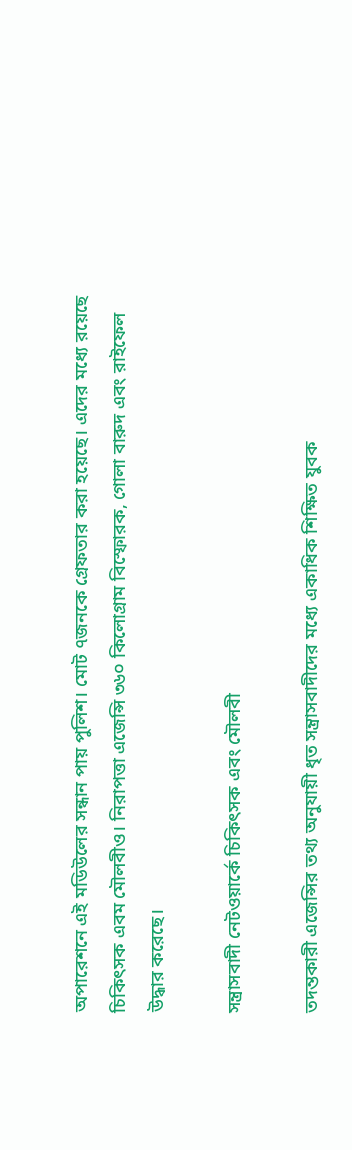অপারেশনে এই মডিউলের সন্ধান পায় পুলিশ। মোট ৭জনকে গ্রেফতার করা হয়েছে। এদের মধ্যে রয়েছে চিকিৎসক এবম মৌলবীও। নিরাপত্তা এজেন্সি ৩৬০ কিলোগ্রাম বিস্ফোরক, গোলা বারুদ এবং রাইফেল উদ্ধার করেছে।

সন্ত্রাসবাদী নেটওয়ার্কে চিকিৎসক এবং মৌলবী

তদন্তকারী এজেন্সির তথ্য অনুযায়ী ধৃত সন্ত্রাসবাদীদের মধ্যে একাধিক শিক্ষিত যুবক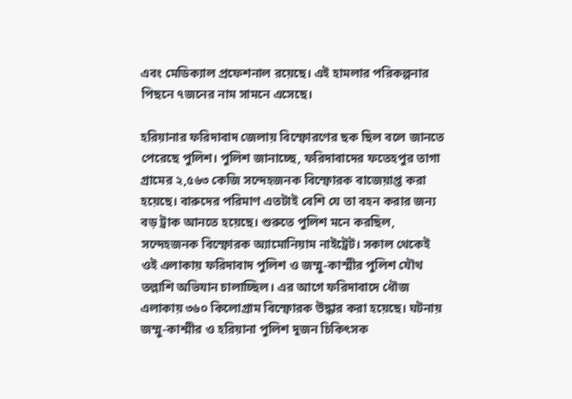এবং মেডিক্যাল প্রফেশনাল রয়েছে। এই হামলার পরিকল্পনার পিছনে ৭জনের নাম সামনে এসেছে।

হরিয়ানার ফরিদাবাদ জেলায় বিস্ফোরণের ছক ছিল বলে জানতে পেরেছে পুলিশ। পুলিশ জানাচ্ছে, ফরিদাবাদের ফতেহপুর তাগা গ্রামের ২,৫৬৩ কেজি সন্দেহজনক বিস্ফোরক বাজেয়াপ্ত করা হয়েছে। বারুদের পরিমাণ এতটাই বেশি যে তা বহন করার জন্য বড় ট্রাক আনতে হয়েছে। শুরুতে পুলিশ মনে করছিল, সন্দেহজনক বিস্ফোরক অ্যামোনিয়াম নাইট্রেট। সকাল থেকেই ওই এলাকায় ফরিদাবাদ পুলিশ ও জম্মু-কাস্মীর পুলিশ যৌথ তল্লাশি অভিযান চালাচ্ছিল। এর আগে ফরিদাবাদে ধৌজ এলাকায় ৩৬০ কিলোগ্রাম বিস্ফোরক উদ্ধার করা হয়েছে। ঘটনায় জম্মু-কাশ্মীর ও হরিয়ানা পুলিশ দুজন চিকিৎসক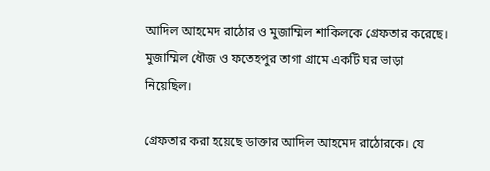আদিল আহমেদ রাঠোর ও মুজাম্মিল শাকিলকে গ্রেফতার করেছে। মুজাম্মিল ধৌজ ও ফতেহপুর তাগা গ্রামে একটি ঘর ভাড়া নিয়েছিল।

গ্রেফতার করা হয়েছে ডাক্তার আদিল আহমেদ রাঠোরকে। যে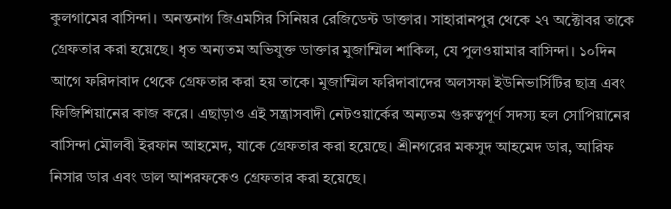কুলগামের বাসিন্দা। অনন্তনাগ জিএমসির সিনিয়র রেজিডেন্ট ডাক্তার। সাহারানপুর থেকে ২৭ অক্টোবর তাকে গ্রেফতার করা হয়েছে। ধৃত অন্যতম অভিযুক্ত ডাক্তার মুজাম্মিল শাকিল, যে পুলওয়ামার বাসিন্দা। ১০দিন আগে ফরিদাবাদ থেকে গ্রেফতার করা হয় তাকে। মুজাম্মিল ফরিদাবাদের অলসফা ইউনিভার্সিটির ছাত্র এবং ফিজিশিয়ানের কাজ করে। এছাড়াও এই সন্ত্রাসবাদী নেটওয়ার্কের অন্যতম গুরুত্বপূর্ণ সদস্য হল সোপিয়ানের বাসিন্দা মৌলবী ইরফান আহমেদ, যাকে গ্রেফতার করা হয়েছে। শ্রীনগরের মকসুদ আহমেদ ডার, আরিফ নিসার ডার এবং ডাল আশরফকেও গ্রেফতার করা হয়েছে।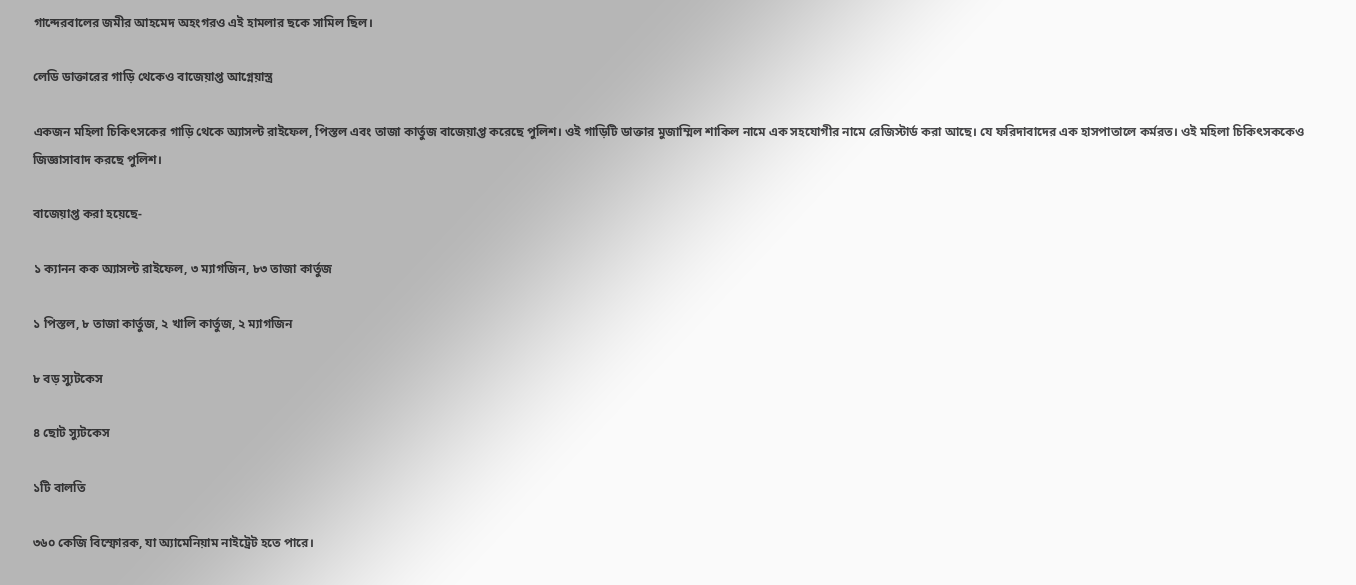গান্দেরবালের জমীর আহমেদ অহংগরও এই হামলার ছকে সামিল ছিল।

লেডি ডাক্তারের গাড়ি থেকেও বাজেয়াপ্ত আগ্নেয়াস্ত্র

একজন মহিলা চিকিৎসকের গাড়ি থেকে অ্যাসল্ট রাইফেল, পিস্তল এবং তাজা কার্তুজ বাজেয়াপ্ত করেছে পুলিশ। ওই গাড়িটি ডাক্তার মুজাম্মিল শাকিল নামে এক সহযোগীর নামে রেজিস্টার্ড করা আছে। যে ফরিদাবাদের এক হাসপাতালে কর্মরত। ওই মহিলা চিকিৎসককেও জিজ্ঞাসাবাদ করছে পুলিশ।

বাজেয়াপ্ত করা হয়েছে-

১ ক্যানন কক অ্যাসল্ট রাইফেল, ৩ ম্যাগজিন, ৮৩ তাজা কার্তুজ

১ পিস্তল, ৮ তাজা কার্তুজ, ২ খালি কার্তুজ, ২ ম্যাগজিন

৮ বড় স্যুটকেস

৪ ছোট স্যুটকেস

১টি বালতি

৩৬০ কেজি বিস্ফোরক, যা অ্যামেনিয়াম নাইট্রেট হতে পারে।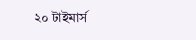২০ টাইমার্স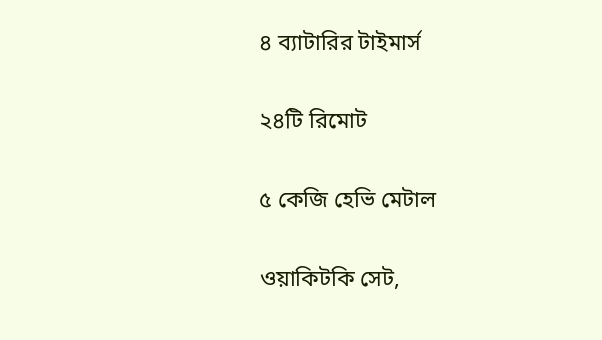৪ ব্যাটারির টাইমার্স

২৪টি রিমোট

৫ কেজি হেভি মেটাল

ওয়াকিটকি সেট,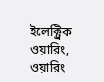ইলেক্ট্রিক ওয়ারিং, ওয়ারিং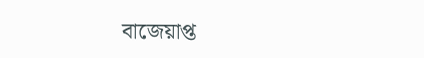বাজেয়াপ্ত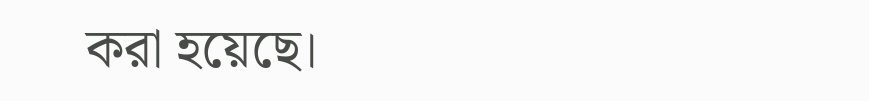করা হয়েছে।